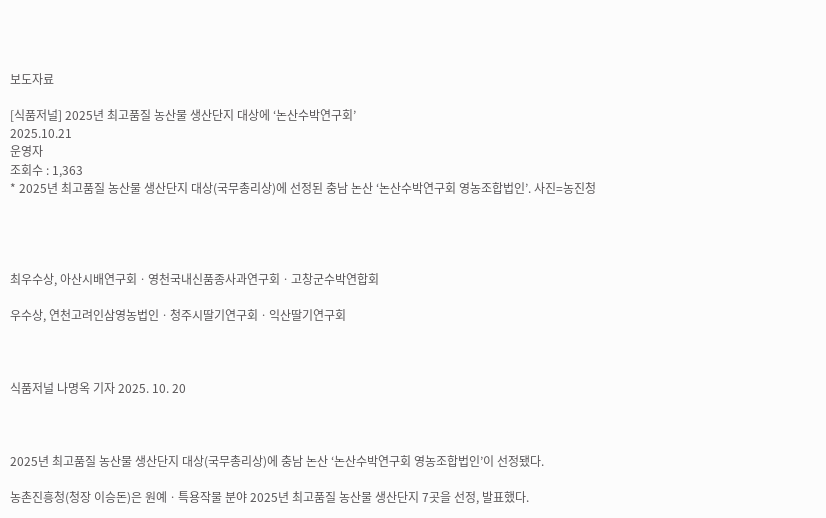보도자료

[식품저널] 2025년 최고품질 농산물 생산단지 대상에 ‘논산수박연구회’
2025.10.21
운영자
조회수 : 1,363
* 2025년 최고품질 농산물 생산단지 대상(국무총리상)에 선정된 충남 논산 ‘논산수박연구회 영농조합법인’. 사진=농진청




최우수상, 아산시배연구회ㆍ영천국내신품종사과연구회ㆍ고창군수박연합회

우수상, 연천고려인삼영농법인ㆍ청주시딸기연구회ㆍ익산딸기연구회



식품저널 나명옥 기자 2025. 10. 20



2025년 최고품질 농산물 생산단지 대상(국무총리상)에 충남 논산 ‘논산수박연구회 영농조합법인’이 선정됐다.

농촌진흥청(청장 이승돈)은 원예ㆍ특용작물 분야 2025년 최고품질 농산물 생산단지 7곳을 선정, 발표했다.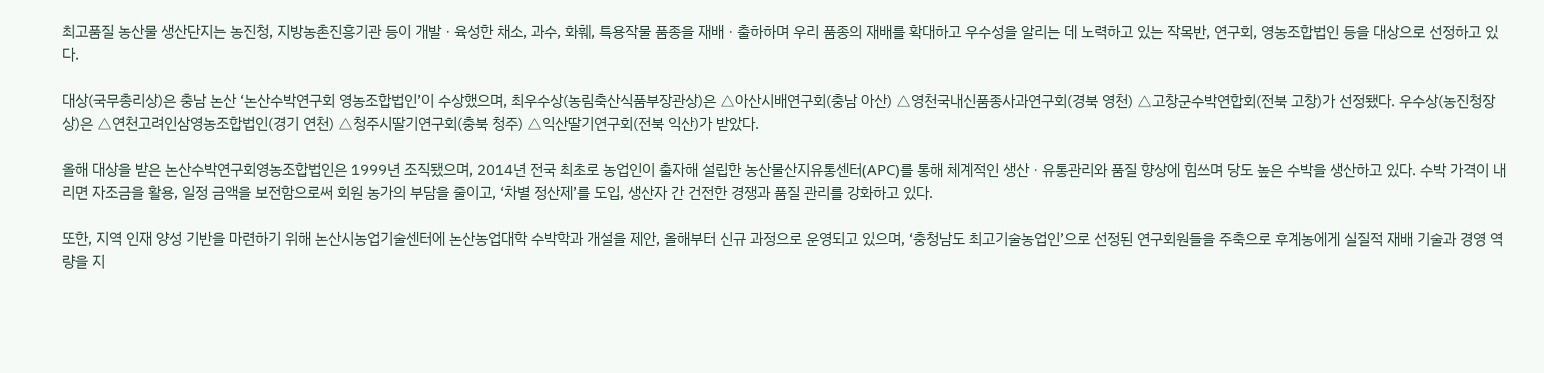최고품질 농산물 생산단지는 농진청, 지방농촌진흥기관 등이 개발ㆍ육성한 채소, 과수, 화훼, 특용작물 품종을 재배ㆍ출하하며 우리 품종의 재배를 확대하고 우수성을 알리는 데 노력하고 있는 작목반, 연구회, 영농조합법인 등을 대상으로 선정하고 있다.

대상(국무총리상)은 충남 논산 ‘논산수박연구회 영농조합법인’이 수상했으며, 최우수상(농림축산식품부장관상)은 △아산시배연구회(충남 아산) △영천국내신품종사과연구회(경북 영천) △고창군수박연합회(전북 고창)가 선정됐다. 우수상(농진청장상)은 △연천고려인삼영농조합법인(경기 연천) △청주시딸기연구회(충북 청주) △익산딸기연구회(전북 익산)가 받았다.

올해 대상을 받은 논산수박연구회영농조합법인은 1999년 조직됐으며, 2014년 전국 최초로 농업인이 출자해 설립한 농산물산지유통센터(APC)를 통해 체계적인 생산ㆍ유통관리와 품질 향상에 힘쓰며 당도 높은 수박을 생산하고 있다. 수박 가격이 내리면 자조금을 활용, 일정 금액을 보전함으로써 회원 농가의 부담을 줄이고, ‘차별 정산제’를 도입, 생산자 간 건전한 경쟁과 품질 관리를 강화하고 있다.

또한, 지역 인재 양성 기반을 마련하기 위해 논산시농업기술센터에 논산농업대학 수박학과 개설을 제안, 올해부터 신규 과정으로 운영되고 있으며, ‘충청남도 최고기술농업인’으로 선정된 연구회원들을 주축으로 후계농에게 실질적 재배 기술과 경영 역량을 지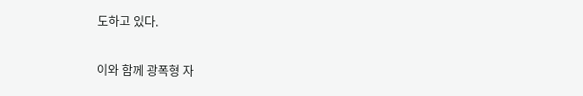도하고 있다.

이와 함께 광폭형 자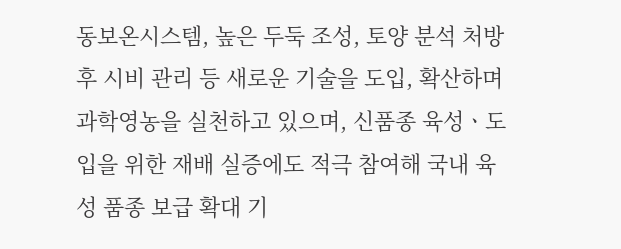동보온시스템, 높은 두둑 조성, 토양 분석 처방 후 시비 관리 등 새로운 기술을 도입, 확산하며 과학영농을 실천하고 있으며, 신품종 육성ㆍ도입을 위한 재배 실증에도 적극 참여해 국내 육성 품종 보급 확대 기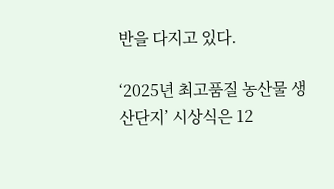반을 다지고 있다.

‘2025년 최고품질 농산물 생산단지’ 시상식은 12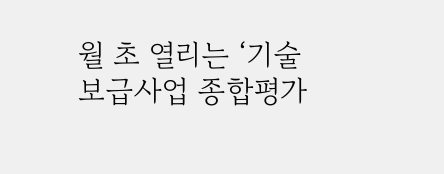월 초 열리는 ‘기술보급사업 종합평가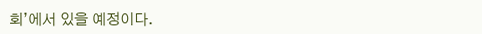회’에서 있을 예정이다.